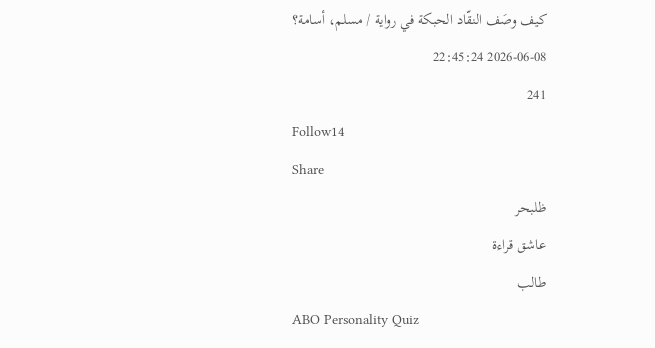كيف وصَف النقّاد الحبكة في رواية / مسلم، أسامة؟
2026-06-08 22:45:24
241
Follow14
Share
ظلبحر
عاشق قراءة
طالب
ABO Personality Quiz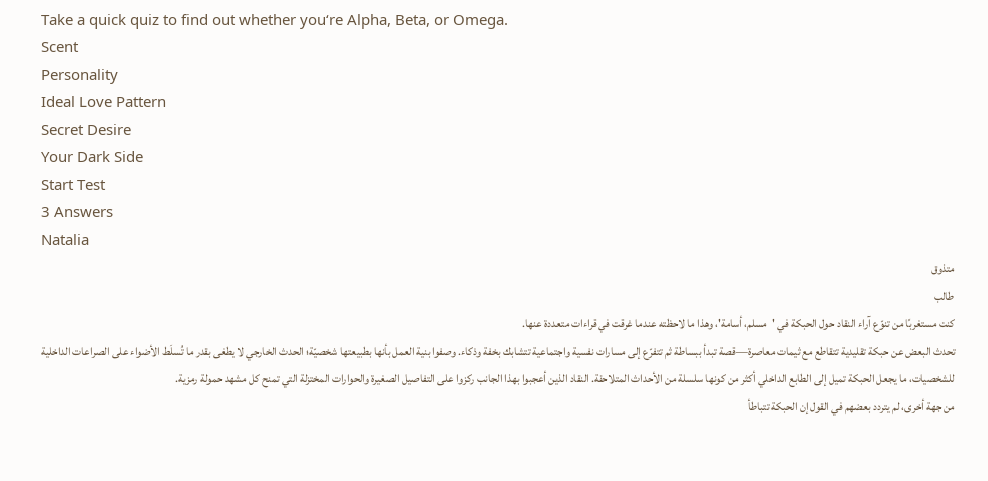Take a quick quiz to find out whether you‘re Alpha, Beta, or Omega.
Scent
Personality
Ideal Love Pattern
Secret Desire
Your Dark Side
Start Test
3 Answers
Natalia
متذوق
طالب
كنت مستغربًا من تنوّع آراء النقاد حول الحبكة في 'مسلم، أسامة'، وهذا ما لاحظته عندما غرقت في قراءات متعددة عنها.
تحدث البعض عن حبكة تقليدية تتقاطع مع ثيمات معاصرة—قصة تبدأ ببساطة ثم تتفرّع إلى مسارات نفسية واجتماعية تتشابك بخفة وذكاء. وصفوا بنية العمل بأنها بطبيعتها شخصيّة؛ الحدث الخارجي لا يطغى بقدر ما تُسلَط الأضواء على الصراعات الداخلية للشخصيات، ما يجعل الحبكة تميل إلى الطابع الداخلي أكثر من كونها سلسلة من الأحداث المتلاحقة. النقاد الذين أعجبوا بهذا الجانب ركزوا على التفاصيل الصغيرة والحوارات المختزلة التي تمنح كل مشهد حمولة رمزية.
من جهة أخرى، لم يتردد بعضهم في القول إن الحبكة تتباطأ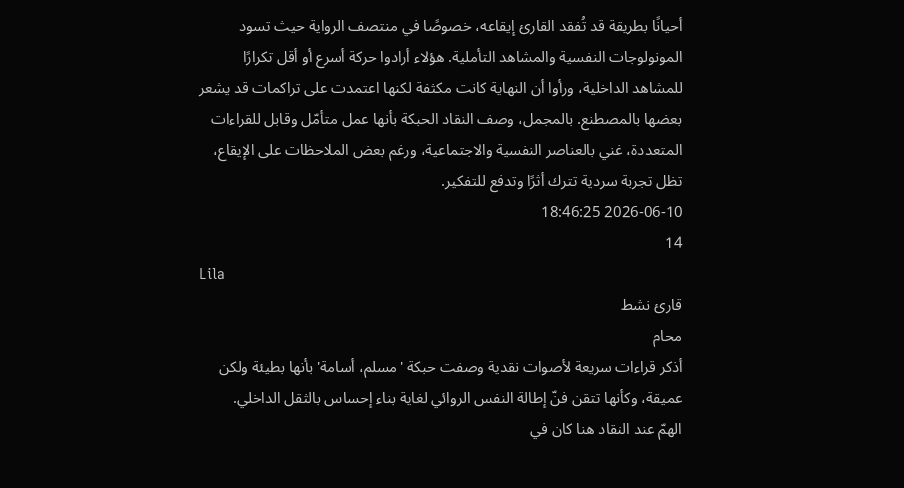أحيانًا بطريقة قد تُفقد القارئ إيقاعه، خصوصًا في منتصف الرواية حيث تسود المونولوجات النفسية والمشاهد التأملية. هؤلاء أرادوا حركة أسرع أو أقل تكرارًا للمشاهد الداخلية، ورأوا أن النهاية كانت مكثفة لكنها اعتمدت على تراكمات قد يشعر بعضها بالمصطنع. بالمجمل، وصف النقاد الحبكة بأنها عمل متأمّل وقابل للقراءات المتعددة، غني بالعناصر النفسية والاجتماعية، ورغم بعض الملاحظات على الإيقاع، تظل تجربة سردية تترك أثرًا وتدفع للتفكير.
2026-06-10 18:46:25
14
Lila
قارئ نشط
محام
أذكر قراءات سريعة لأصوات نقدية وصفت حبكة 'مسلم، أسامة' بأنها بطيئة ولكن عميقة، وكأنها تتقن فنّ إطالة النفس الروائي لغاية بناء إحساس بالثقل الداخلي.
الهمّ عند النقاد هنا كان في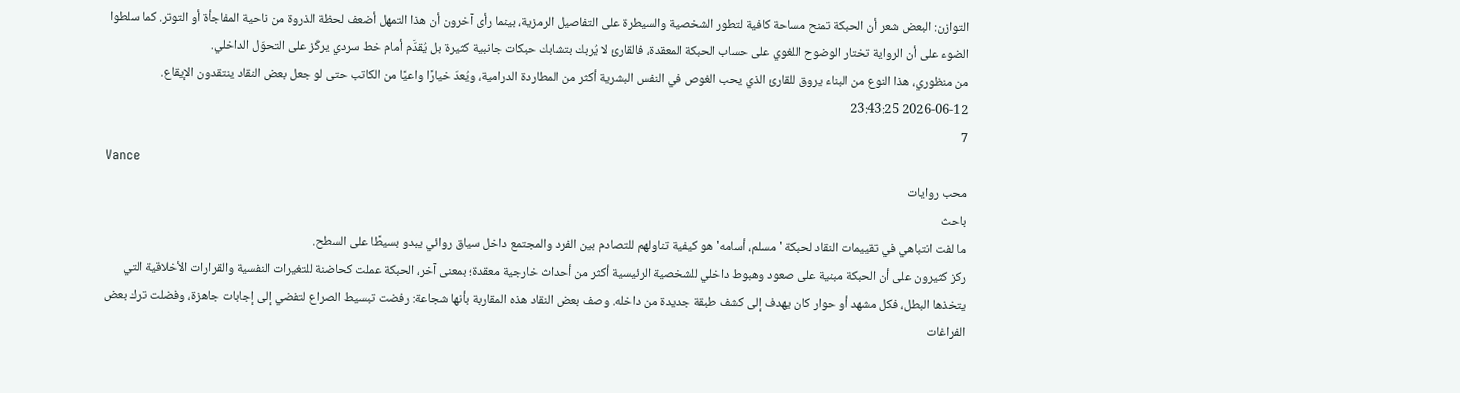التوازن: البعض شعر أن الحبكة تمنح مساحة كافية لتطور الشخصية والسيطرة على التفاصيل الرمزية، بينما رأى آخرون أن هذا التمهل أضعف لحظة الذروة من ناحية المفاجأة أو التوتر. كما سلطوا الضوء على أن الرواية تختار الوضوح اللغوي على حساب الحبكة المعقدة، فالقارئ لا يُربك بتشابك حبكات جانبية كثيرة بل يُقدَّم أمام خط سردي يركّز على التحوّل الداخلي.
من منظوري، هذا النوع من البناء يروق للقارئ الذي يحب الغوص في النفس البشرية أكثر من المطاردة الدرامية، ويُعدّ خيارًا واعيًا من الكاتب حتى لو جعل بعض النقاد ينتقدون الإيقاع.
2026-06-12 23:43:25
7
Vance
محب روايات
باحث
ما لفت انتباهي في تقييمات النقاد لحبكة 'مسلم، أسامه' هو كيفية تناولهم للتصادم بين الفرد والمجتمع داخل سياق روائي يبدو بسيطًا على السطح.
ركز كثيرون على أن الحبكة مبنية على صعود وهبوط داخلي للشخصية الرئيسية أكثر من أحداث خارجية معقدة؛ بمعنى آخر، الحبكة عملت كحاضنة للتغيرات النفسية والقرارات الأخلاقية التي يتخذها البطل، فكل مشهد أو حوار كان يهدف إلى كشف طبقة جديدة من داخله. وصف بعض النقاد هذه المقاربة بأنها شجاعة: رفضت تبسيط الصراع لتفضي إلى إجابات جاهزة، وفضلت ترك بعض الفراغات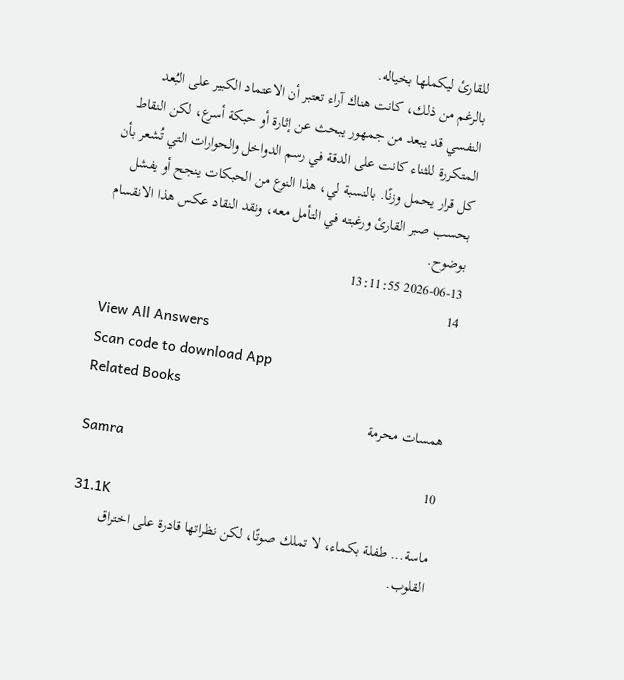للقارئ ليكملها بخياله.
بالرغم من ذلك، كانت هناك آراء تعتبر أن الاعتماد الكبير على البُعد النفسي قد يبعد من جمهور يبحث عن إثارة أو حبكة أسرع، لكن النقاط المتكررة للثناء كانت على الدقة في رسم الدواخل والحوارات التي تُشعر بأن كل قرار يحمل وزنًا. بالنسبة لي، هذا النوع من الحبكات ينجح أو يفشل بحسب صبر القارئ ورغبته في التأمل معه، ونقد النقاد عكس هذا الانقسام بوضوح.
2026-06-13 13:11:55
14
View All Answers
Scan code to download App
Related Books
همسات محرمة
Samra
10
31.1K
ماسة... طفلة بكماء، لا تملك صوتًا، لكن نظراتها قادرة على اختراق القلوب.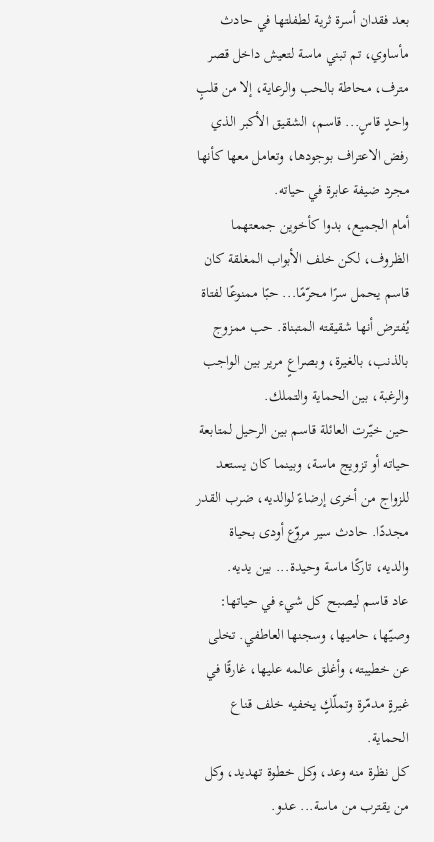بعد فقدان أسرة ثرية لطفلتها في حادث مأساوي، تم تبني ماسة لتعيش داخل قصر مترف، محاطة بالحب والرعاية، إلا من قلبٍ واحدٍ قاسٍ... قاسم، الشقيق الأكبر الذي رفض الاعتراف بوجودها، وتعامل معها كأنها مجرد ضيفة عابرة في حياته.
أمام الجميع، بدوا كأخوين جمعتهما الظروف، لكن خلف الأبواب المغلقة كان قاسم يحمل سرًا محرّمًا... حبًا ممنوعًا لفتاة يُفترض أنها شقيقته المتبناة. حب ممزوج بالذنب، بالغيرة، وبصراعٍ مرير بين الواجب والرغبة، بين الحماية والتملك.
حين خيّرت العائلة قاسم بين الرحيل لمتابعة حياته أو تزويج ماسة، وبينما كان يستعد للزواج من أخرى إرضاءً لوالديه، ضرب القدر مجددًا. حادث سير مروّع أودى بحياة والديه، تاركًا ماسة وحيدة... بين يديه.
عاد قاسم ليصبح كل شيء في حياتها: وصيّها، حاميها، وسجنها العاطفي. تخلى عن خطيبته، وأغلق عالمه عليها، غارقًا في غيرةٍ مدمّرة وتملّكٍ يخفيه خلف قناع الحماية.
كل نظرة منه وعد، وكل خطوة تهديد، وكل من يقترب من ماسة... عدو.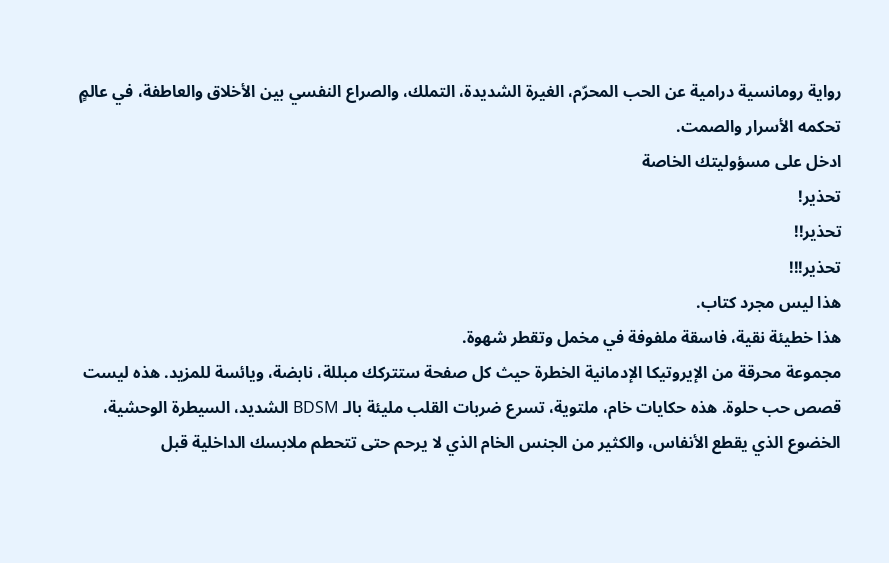رواية رومانسية درامية عن الحب المحرّم، الغيرة الشديدة، التملك، والصراع النفسي بين الأخلاق والعاطفة، في عالمٍ تحكمه الأسرار والصمت.
ادخل على مسؤوليتك الخاصة
تحذير!
تحذير!!
تحذير!!!
هذا ليس مجرد كتاب.
هذا خطيئة نقية، فاسقة ملفوفة في مخمل وتقطر شهوة.
مجموعة محرقة من الإيروتيكا الإدمانية الخطرة حيث كل صفحة ستتركك مبللة، نابضة، ويائسة للمزيد. هذه ليست قصص حب حلوة. هذه حكايات خام، ملتوية، تسرع ضربات القلب مليئة بالـ BDSM الشديد، السيطرة الوحشية، الخضوع الذي يقطع الأنفاس، والكثير من الجنس الخام الذي لا يرحم حتى تتحطم ملابسك الداخلية قبل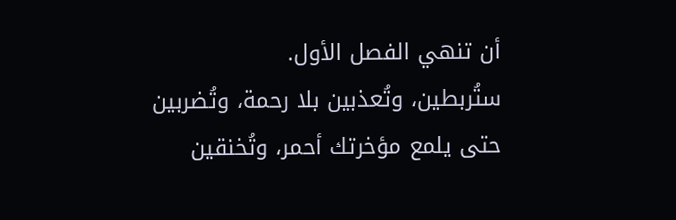أن تنهي الفصل الأول.
ستُربطين، وتُعذبين بلا رحمة، وتُضربين حتى يلمع مؤخرتك أحمر، وتُخنقين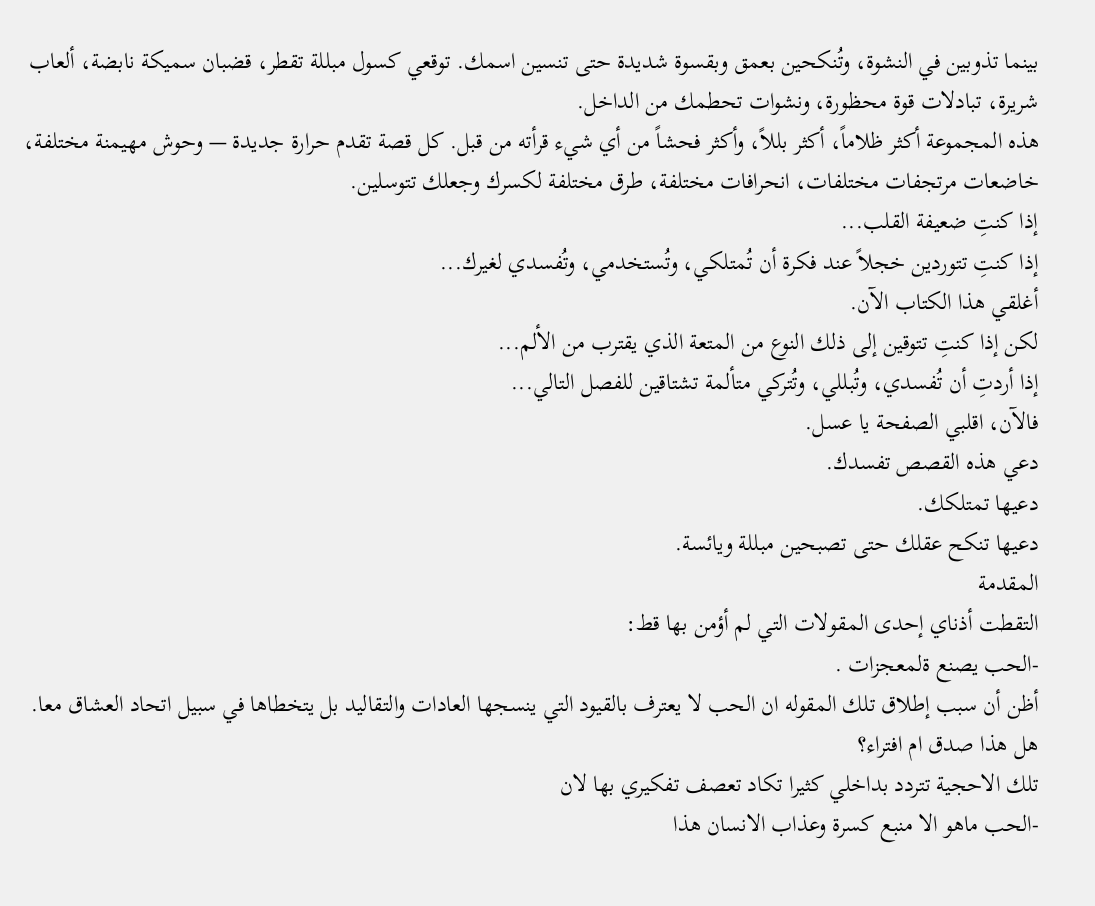بينما تذوبين في النشوة، وتُنكحين بعمق وبقسوة شديدة حتى تنسين اسمك. توقعي كسول مبللة تقطر، قضبان سميكة نابضة، ألعاب شريرة، تبادلات قوة محظورة، ونشوات تحطمك من الداخل.
هذه المجموعة أكثر ظلاماً، أكثر بللاً، وأكثر فحشاً من أي شيء قرأته من قبل. كل قصة تقدم حرارة جديدة — وحوش مهيمنة مختلفة، خاضعات مرتجفات مختلفات، انحرافات مختلفة، طرق مختلفة لكسرك وجعلك تتوسلين.
إذا كنتِ ضعيفة القلب...
إذا كنتِ تتوردين خجلاً عند فكرة أن تُمتلكي، وتُستخدمي، وتُفسدي لغيرك...
أغلقي هذا الكتاب الآن.
لكن إذا كنتِ تتوقين إلى ذلك النوع من المتعة الذي يقترب من الألم...
إذا أردتِ أن تُفسدي، وتُبللي، وتُتركي متألمة تشتاقين للفصل التالي...
فالآن، اقلبي الصفحة يا عسل.
دعي هذه القصص تفسدك.
دعيها تمتلكك.
دعيها تنكح عقلك حتى تصبحين مبللة ويائسة.
المقدمة
التقطت أذناي إحدى المقولات التي لم أؤمن بها قط:
-الحب يصنع ةلمعجزات .
أظن أن سبب إطلاق تلك المقوله ان الحب لا يعترف بالقيود التي ينسجها العادات والتقاليد بل يتخطاها في سبيل اتحاد العشاق معا.
هل هذا صدق ام افتراء؟
تلك الاحجية تتردد بداخلي كثيرا تكاد تعصف تفكيري بها لان
-الحب ماهو الا منبع كسرة وعذاب الانسان هذا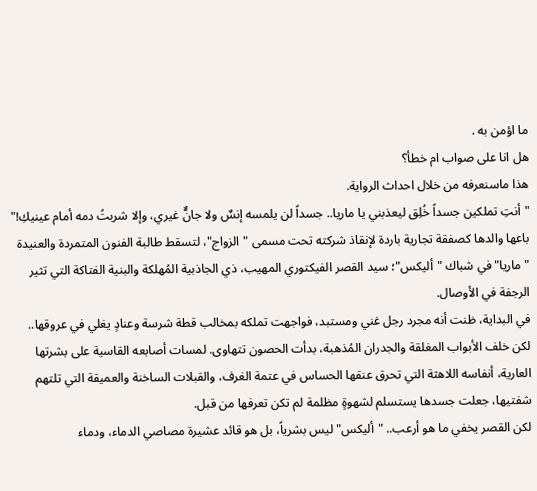ما اؤمن به .
هل انا على صواب ام خطأ؟
هذا ماسنعرفه من خلال احداث الرواية.
"أنتِ تملكين جسداً خُلِق ليعذبني يا ماريا.. جسداً لن يلمسه إنسٌ ولا جانٌّ غيري، وإلا شربتُ دمه أمام عينيكِ!"
باعها والدها كصفقة تجارية باردة لإنقاذ شركته تحت مسمى "الزواج"، لتسقط طالبة الفنون المتمردة والعنيدة "ماريا" في شباك "أليكس"؛ سيد القصر الفيكتوري المهيب، ذي الجاذبية المُهلكة والبنية الفتاكة التي تثير الرجفة في الأوصال.
في البداية، ظنت أنه مجرد رجل غني ومستبد، فواجهت تملكه بمخالب قطة شرسة وعنادٍ يغلي في عروقها.. لكن خلف الأبواب المغلقة والجدران المُذهبة، بدأت الحصون تتهاوى. لمسات أصابعه القاسية على بشرتها العارية، أنفاسه اللاهثة التي تحرق عنقها الحساس في عتمة الغرف، والقبلات الساخنة والعميقة التي تلتهم شفتيها، جعلت جسدها يستسلم لشهوةٍ مظلمة لم تكن تعرفها من قبل.
لكن القصر يخفي ما هو أرعب.. "أليكس" ليس بشرياً، بل هو قائد عشيرة مصاصي الدماء، ودماء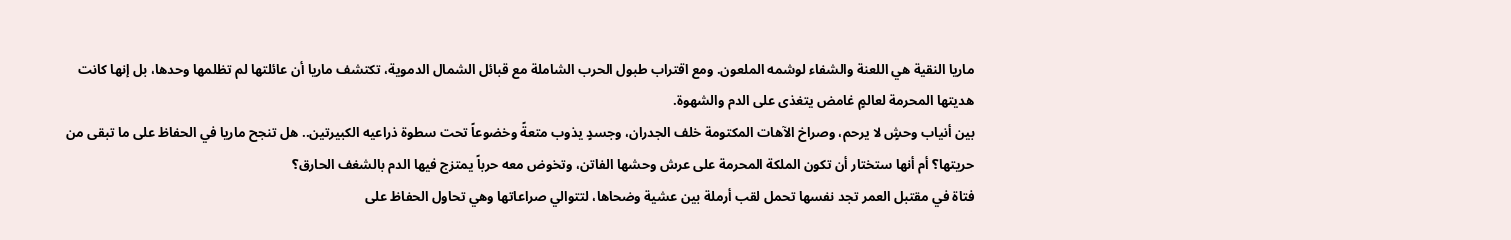ماريا النقية هي اللعنة والشفاء لوشمه الملعون. ومع اقتراب طبول الحرب الشاملة مع قبائل الشمال الدموية، تكتشف ماريا أن عائلتها لم تظلمها وحدها، بل إنها كانت هديتها المحرمة لعالمٍ غامض يتغذى على الدم والشهوة.
بين أنياب وحشٍ لا يرحم، وصراخ الآهات المكتومة خلف الجدران، وجسدٍ يذوب متعةً وخضوعاً تحت سطوة ذراعيه الكبيرتين.. هل تنجح ماريا في الحفاظ على ما تبقى من حريتها؟ أم أنها ستختار أن تكون الملكة المحرمة على عرش وحشها الفاتن، وتخوض معه حرباً يمتزج فيها الدم بالشغف الحارق؟
فتاة في مقتبل العمر تجد نفسها تحمل لقب أرملة بين عشية وضحاها، لتتوالي صراعاتها وهي تحاول الحفاظ على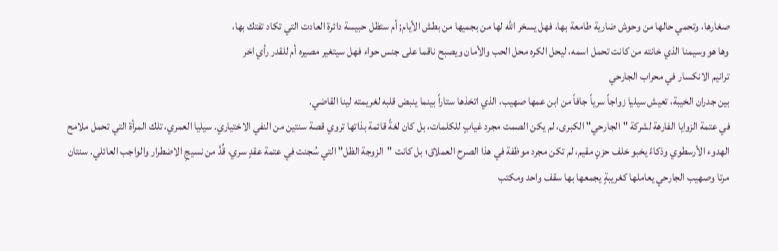صغارها، وتحمي حالها من وحوش ضارية طامعة بها، فهل يسخر الله لها من بجميها من بطش الأيام; أم ستظل حبيسة دائرة العادت التي تكاد تفتك بها،
وها هو وسيمنا الذي خانته من كانت تحمل اسمه، ليحل الكره محل الحب والأمان ويصبح ناقما على جنس حواء فهل سيتغير مصيره أم للقدر رأي اخر
ترانيم الانكسار في محراب الجارحي
بين جدران الخيبة، تعيش سيليا زواجاً سرياً جافاً من ابن عمها صهيب، الذي اتخذها ستاراً بينما ينبض قلبه لغريمته لينا القاضي.
في عتمة الزوايا الفارهة لشركة "الجارحي" الكبرى، لم يكن الصمت مجرد غيابٍ للكلمات، بل كان لغةً قائمة بذاتها تروي قصة سنتين من النفي الاختياري. سيليا العمري، تلك المرأة التي تحمل ملامح الهدوء الأرسطوي وذكاءً يخبو خلف حزنٍ مقيم، لم تكن مجرد موظفة في هذا الصرح العملاق؛ بل كانت "الزوجة الظل" التي سُجنت في عتمة عقدٍ سري، قُدَّ من نسيجِ الاضطرار والواجب العائلي. سنتان مرتا وصهيب الجارحي يعاملها كغريبةٍ يجمعها بها سقف واحد ومكتب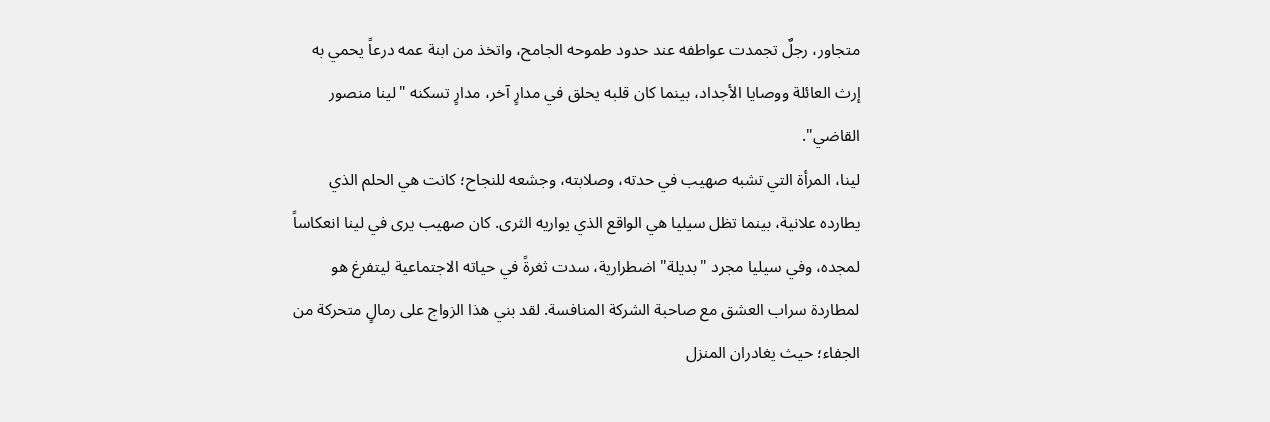متجاور، رجلٌ تجمدت عواطفه عند حدود طموحه الجامح، واتخذ من ابنة عمه درعاً يحمي به إرث العائلة ووصايا الأجداد، بينما كان قلبه يحلق في مدارٍ آخر، مدارٍ تسكنه "لينا منصور القاضي".
لينا، المرأة التي تشبه صهيب في حدته، وصلابته، وجشعه للنجاح؛ كانت هي الحلم الذي يطارده علانية، بينما تظل سيليا هي الواقع الذي يواريه الثرى. كان صهيب يرى في لينا انعكاساً لمجده، وفي سيليا مجرد "بديلة" اضطرارية، سدت ثغرةً في حياته الاجتماعية ليتفرغ هو لمطاردة سراب العشق مع صاحبة الشركة المنافسة. لقد بني هذا الزواج على رمالٍ متحركة من الجفاء؛ حيث يغادران المنزل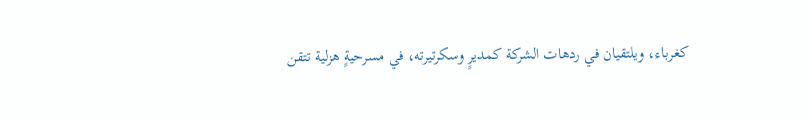كغرباء، ويلتقيان في ردهات الشركة كمديرٍ وسكرتيرته، في مسرحيةٍ هزلية تتقن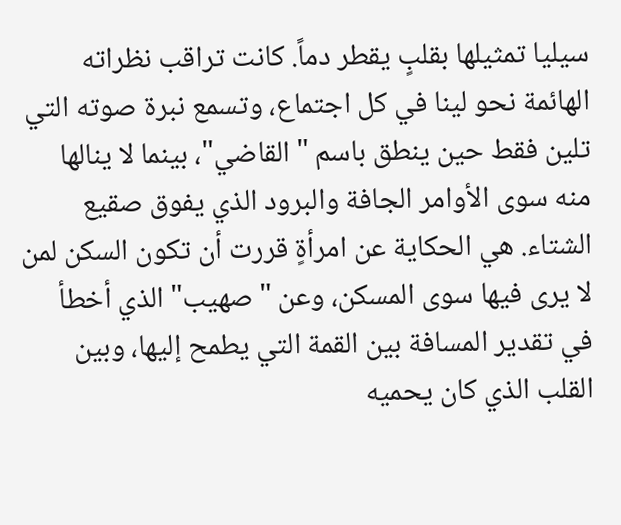سيليا تمثيلها بقلبٍ يقطر دماً. كانت تراقب نظراته الهائمة نحو لينا في كل اجتماع، وتسمع نبرة صوته التي تلين فقط حين ينطق باسم "القاضي"، بينما لا ينالها منه سوى الأوامر الجافة والبرود الذي يفوق صقيع الشتاء. هي الحكاية عن امرأةٍ قررت أن تكون السكن لمن لا يرى فيها سوى المسكن، وعن "صهيب" الذي أخطأ في تقدير المسافة بين القمة التي يطمح إليها، وبين القلب الذي كان يحميه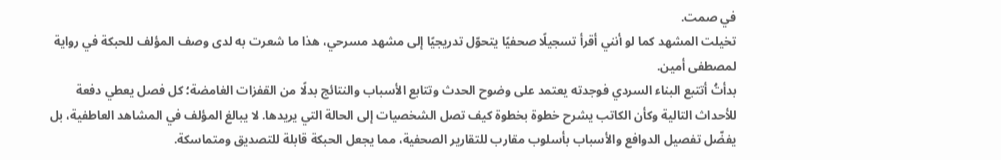في صمت.
تخيلت المشهد كما لو أنني أقرأ تسجيلًا صحفيًا يتحوّل تدريجيًا إلى مشهد مسرحي، هذا ما شعرت به لدى وصف المؤلف للحبكة في رواية لمصطفى أمين.
بدأتُ أتتبع البناء السردي فوجدته يعتمد على وضوح الحدث وتتابع الأسباب والنتائج بدلًا من القفزات الغامضة؛ كل فصل يعطي دفعة للأحداث التالية وكأن الكاتب يشرح خطوة بخطوة كيف تصل الشخصيات إلى الحالة التي يريدها. لا يبالغ المؤلف في المشاهد العاطفية، بل يفضّل تفصيل الدوافع والأسباب بأسلوب مقارب للتقارير الصحفية، مما يجعل الحبكة قابلة للتصديق ومتماسكة.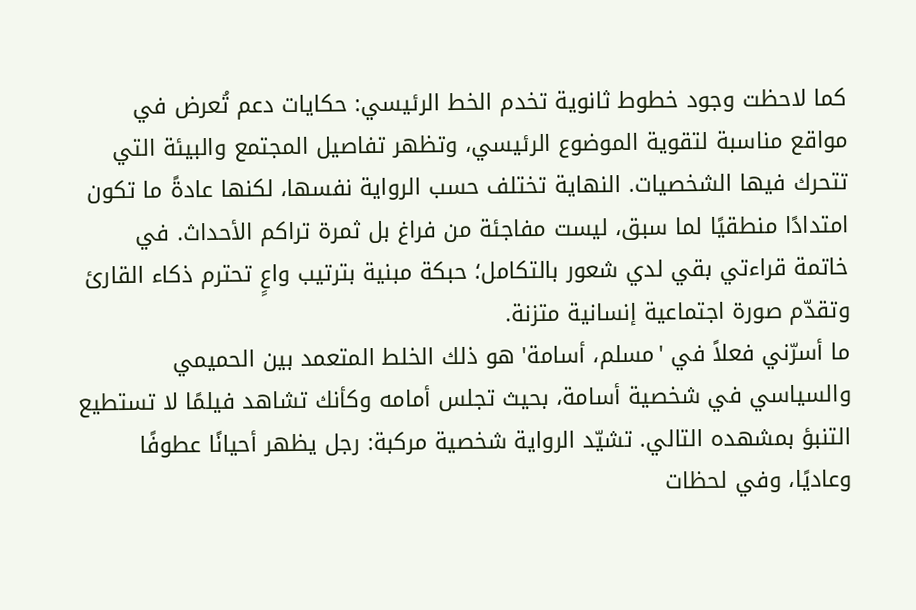كما لاحظت وجود خطوط ثانوية تخدم الخط الرئيسي: حكايات دعم تُعرض في مواقع مناسبة لتقوية الموضوع الرئيسي، وتظهر تفاصيل المجتمع والبيئة التي تتحرك فيها الشخصيات. النهاية تختلف حسب الرواية نفسها، لكنها عادةً ما تكون امتدادًا منطقيًا لما سبق، ليست مفاجئة من فراغ بل ثمرة تراكم الأحداث. في خاتمة قراءتي بقي لدي شعور بالتكامل؛ حبكة مبنية بترتيب واعٍ تحترم ذكاء القارئ وتقدّم صورة اجتماعية إنسانية متزنة.
ما أسرّني فعلاً في 'مسلم، أسامة' هو ذلك الخلط المتعمد بين الحميمي والسياسي في شخصية أسامة، بحيث تجلس أمامه وكأنك تشاهد فيلمًا لا تستطيع التنبؤ بمشهده التالي. تشيّد الرواية شخصية مركبة: رجل يظهر أحيانًا عطوفًا وعاديًا، وفي لحظات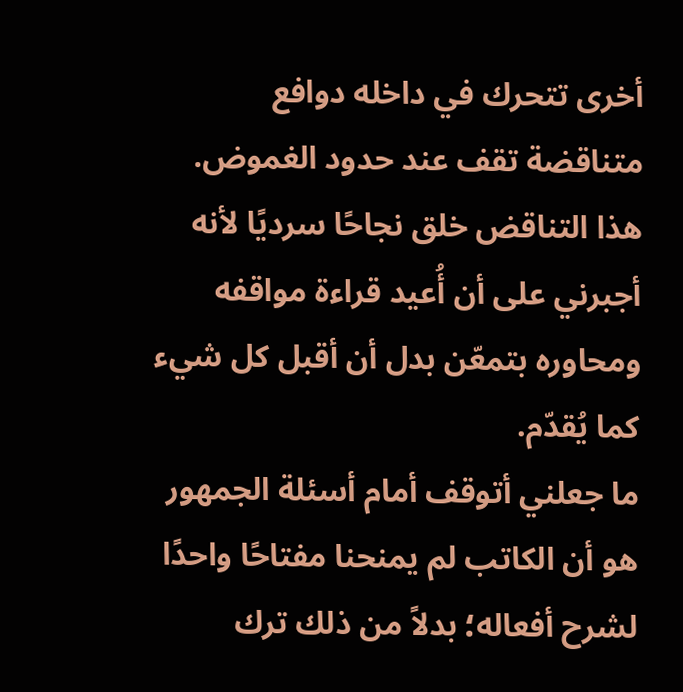أخرى تتحرك في داخله دوافع متناقضة تقف عند حدود الغموض. هذا التناقض خلق نجاحًا سرديًا لأنه أجبرني على أن أُعيد قراءة مواقفه ومحاوره بتمعّن بدل أن أقبل كل شيء كما يُقدّم.
ما جعلني أتوقف أمام أسئلة الجمهور هو أن الكاتب لم يمنحنا مفتاحًا واحدًا لشرح أفعاله؛ بدلاً من ذلك ترك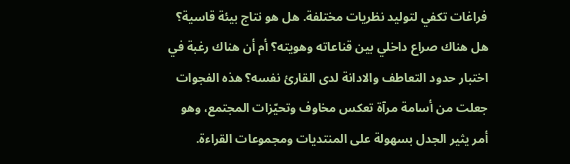فراغات تكفي لتوليد نظريات مختلفة. هل هو نتاج بيئة قاسية؟ هل هناك صراع داخلي بين قناعاته وهويته؟ أم أن هناك رغبة في اختبار حدود التعاطف والادانة لدى القارئ نفسه؟ هذه الفجوات جعلت من أسامة مرآة تعكس مخاوف وتحيّزات المجتمع، وهو أمر يثير الجدل بسهولة على المنتديات ومجموعات القراءة.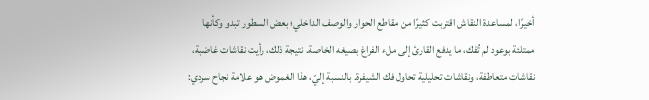أخيرًا، لمساعدة النقاش اقتربت كثيرًا من مقاطع الحوار والوصف الداخلي؛ بعض السطور تبدو وكأنها ممتلئة بوعود لم تُفك، ما يدفع القارئ إلى ملء الفراغ بصيغه الخاصة. نتيجة ذلك، رأيت نقاشات غاضبة، نقاشات متعاطفة، ونقاشات تحليلية تحاول فك الشيفرة. بالنسبة إليّ، هذا الغموض هو علامة نجاح سردي: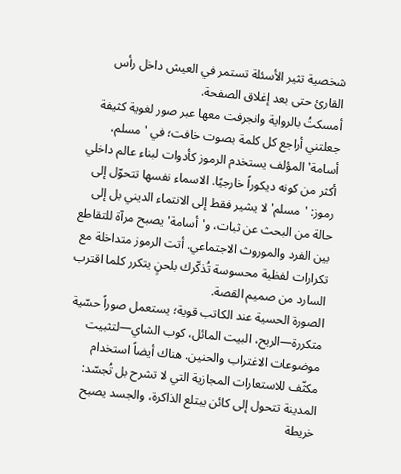شخصية تثير الأسئلة تستمر في العيش داخل رأس القارئ حتى بعد إغلاق الصفحة.
أمسكتُ بالرواية وانجرفت معها عبر صور لغوية كثيفة جعلتني أراجع كل كلمة بصوت خافت؛ في 'مسلم، أسامة' المؤلف يستخدم الرموز كأدوات لبناء عالم داخلي أكثر من كونه ديكوراً خارجيًا. الاسماء نفسها تتحوّل إلى رموز: 'مسلم' لا يشير فقط إلى الانتماء الديني بل إلى حالة من البحث عن ثبات، و'أسامة' يصبح مرآة للتقاطع بين الفرد والموروث الاجتماعي. أتت الرموز متداخلة مع تكرارات لفظية محسوسة تُذكّرك بلحنٍ يتكرر كلما اقترب السارد من صميم القصة.
الصورة الحسية عند الكاتب قوية؛ يستعمل صوراً حسّية متكررة—الريح، البيت المائل، كوب الشاي—لتثبيت موضوعات الاغتراب والحنين. هناك أيضاً استخدام مكثّف للاستعارات المجازية التي لا تشرح بل تُجسّد: المدينة تتحول إلى كائن يبتلع الذاكرة، والجسد يصبح خريطة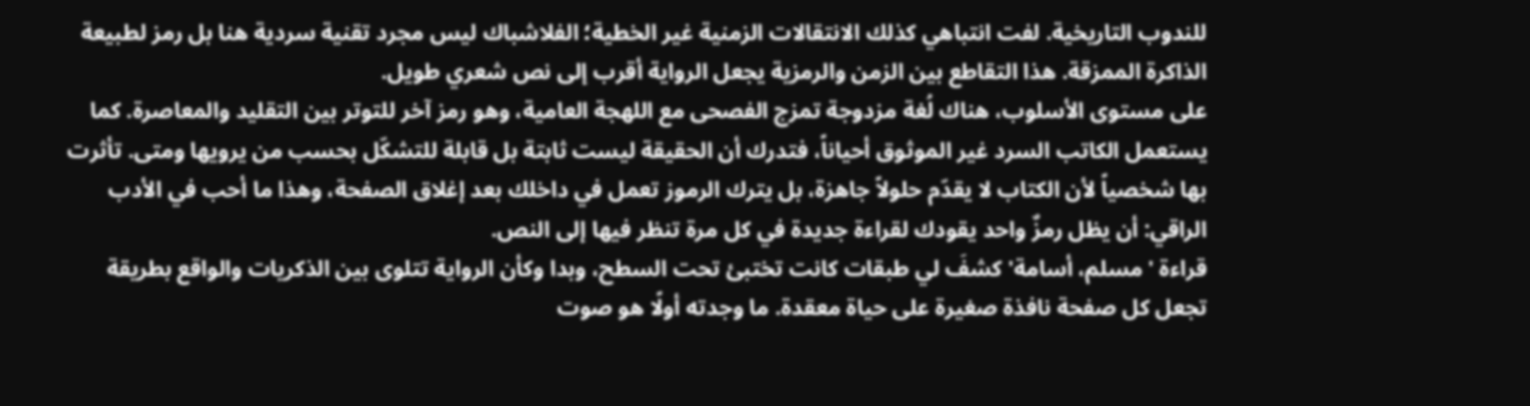للندوب التاريخية. لفت انتباهي كذلك الانتقالات الزمنية غير الخطية؛ الفلاشباك ليس مجرد تقنية سردية هنا بل رمز لطبيعة الذاكرة الممزقة. هذا التقاطع بين الزمن والرمزية يجعل الرواية أقرب إلى نص شعري طويل.
على مستوى الأسلوب، هناك لُغة مزدوجة تمزج الفصحى مع اللهجة العامية، وهو رمز آخر للتوتر بين التقليد والمعاصرة. كما يستعمل الكاتب السرد غير الموثوق أحياناً، فتدرك أن الحقيقة ليست ثابتة بل قابلة للتشكّل بحسب من يرويها ومتى. تأثرت بها شخصياً لأن الكتاب لا يقدّم حلولاً جاهزة، بل يترك الرموز تعمل في داخلك بعد إغلاق الصفحة، وهذا ما أحب في الأدب الراقي: أن يظل رمزٌ واحد يقودك لقراءة جديدة في كل مرة تنظر فيها إلى النص.
قراءة 'مسلم، أسامة' كشفَ لي طبقات كانت تختبئ تحت السطح، وبدا وكأن الرواية تتلوى بين الذكريات والواقع بطريقة تجعل كل صفحة نافذة صغيرة على حياة معقدة. ما وجدته أولًا هو صوت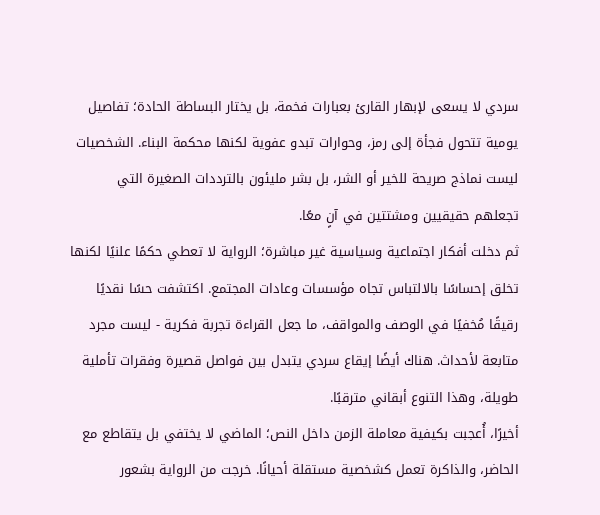سردي لا يسعى لإبهار القارئ بعبارات فخمة، بل يختار البساطة الحادة؛ تفاصيل يومية تتحول فجأة إلى رمز، وحوارات تبدو عفوية لكنها محكمة البناء. الشخصيات ليست نماذج صريحة للخير أو الشر، بل بشر مليئون بالترددات الصغيرة التي تجعلهم حقيقيين ومشتتين في آنٍ معًا.
ثم دخلت أفكار اجتماعية وسياسية غير مباشرة؛ الرواية لا تعطي حكمًا علنيًا لكنها تخلق إحساسًا بالالتباس تجاه مؤسسات وعادات المجتمع. اكتشفت حسًا نقديًا رقيقًا مُخفيًا في الوصف والمواقف، ما جعل القراءة تجربة فكرية - ليست مجرد متابعة لأحداث. هناك أيضًا إيقاع سردي يتبدل بين فواصل قصيرة وفقرات تأملية طويلة، وهذا التنوع أبقاني مترقبًا.
أخيرًا، أُعجبت بكيفية معاملة الزمن داخل النص؛ الماضي لا يختفي بل يتقاطع مع الحاضر، والذاكرة تعمل كشخصية مستقلة أحيانًا. خرجت من الرواية بشعور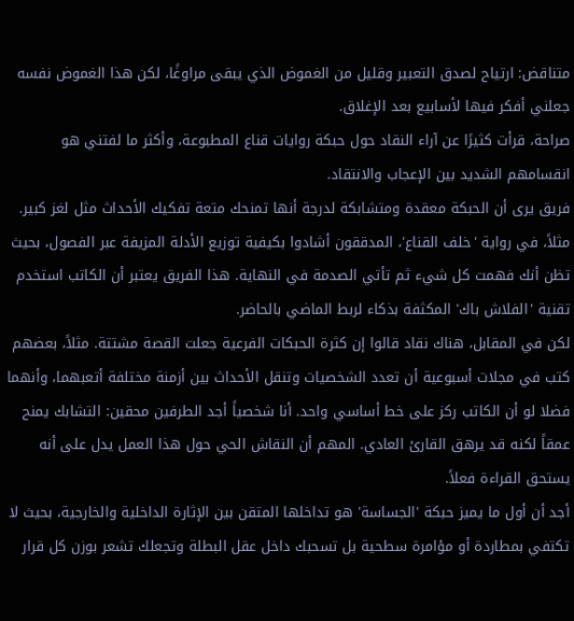متناقض: ارتياح لصدق التعبير وقليل من الغموض الذي يبقى مراوغًا، لكن هذا الغموض نفسه جعلني أفكر فيها لأسابيع بعد الإغلاق.
صراحة، قرأت كثيرًا عن آراء النقاد حول حبكة روايات قناع المطبوعة، وأكثر ما لفتني هو انقسامهم الشديد بين الإعجاب والانتقاد.
فريق يرى أن الحبكة معقدة ومتشابكة لدرجة أنها تمنحك متعة تفكيك الأحداث مثل لغز كبير. مثلاً، في رواية 'خلف القناع'، المدققون أشادوا بكيفية توزيع الأدلة المزيفة عبر الفصول، بحيث تظن أنك فهمت كل شيء ثم تأتي الصدمة في النهاية. هذا الفريق يعتبر أن الكاتب استخدم تقنية 'الفلاش باك' المكثفة بذكاء لربط الماضي بالحاضر.
لكن في المقابل، هناك نقاد قالوا إن كثرة الحبكات الفرعية جعلت القصة مشتتة. مثلاً، بعضهم كتب في مجلات أسبوعية أن تعدد الشخصيات وتنقل الأحداث بين أزمنة مختلفة أتعبهما، وأنهما فضلا لو أن الكاتب ركز على خط أساسي واحد. أنا شخصياً أجد الطرفين محقين: التشابك يمنح عمقاً لكنه قد يرهق القارئ العادي. المهم أن النقاش الحي حول هذا العمل يدل على أنه يستحق القراءة فعلاً.
أجد أن أول ما يميز حبكة 'الجساسة' هو تداخلها المتقن بين الإثارة الداخلية والخارجية، بحيث لا تكتفي بمطاردة أو مؤامرة سطحية بل تسحبك داخل عقل البطلة وتجعلك تشعر بوزن كل قرار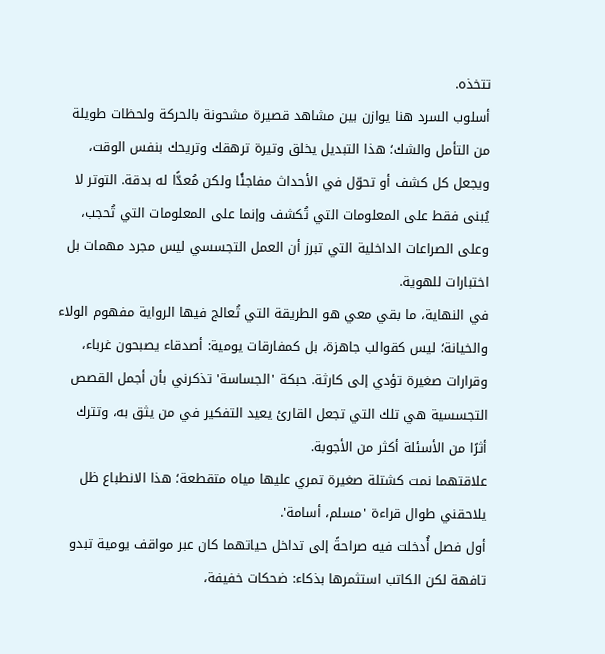تتخذه.
أسلوب السرد هنا يوازن بين مشاهد قصيرة مشحونة بالحركة ولحظات طويلة من التأمل والشك؛ هذا التبديل يخلق وتيرة ترهقك وتريحك بنفس الوقت، ويجعل كل كشف أو تحوّل في الأحداث مفاجئًا ولكن مُعدًّا له بدقة. التوتر لا يُبنى فقط على المعلومات التي تُكشف وإنما على المعلومات التي تُحجب، وعلى الصراعات الداخلية التي تبرز أن العمل التجسسي ليس مجرد مهمات بل اختبارات للهوية.
في النهاية، ما بقي معي هو الطريقة التي تُعالج فيها الرواية مفهوم الولاء والخيانة؛ ليس كقوالب جاهزة، بل كمفارقات يومية: أصدقاء يصبحون غرباء، وقرارات صغيرة تؤدي إلى كارثة. حبكة 'الجساسة' تذكرني بأن أجمل القصص التجسسية هي تلك التي تجعل القارئ يعيد التفكير في من يثق به، وتترك أثرًا من الأسئلة أكثر من الأجوبة.
علاقتهما نمت كشتلة صغيرة تمري عليها مياه متقطعة؛ هذا الانطباع ظل يلاحقني طوال قراءة 'مسلم، أسامة'.
أول فصل أُدخلت فيه صراحةً إلى تداخل حياتهما كان عبر مواقف يومية تبدو تافهة لكن الكاتب استثمرها بذكاء: ضحكات خفيفة،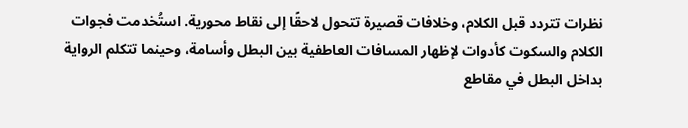نظرات تتردد قبل الكلام، وخلافات قصيرة تتحول لاحقًا إلى نقاط محورية. استُخدمت فجوات الكلام والسكوت كأدوات لإظهار المسافات العاطفية بين البطل وأسامة، وحينما تتكلم الرواية بداخل البطل في مقاطع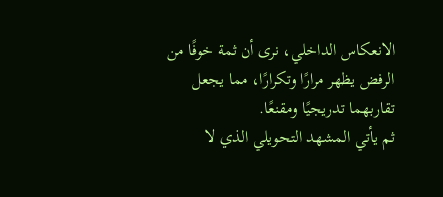الانعكاس الداخلي، نرى أن ثمة خوفًا من الرفض يظهر مرارًا وتكرارًا، مما يجعل تقاربهما تدريجيًا ومقنعًا.
ثم يأتي المشهد التحويلي الذي لا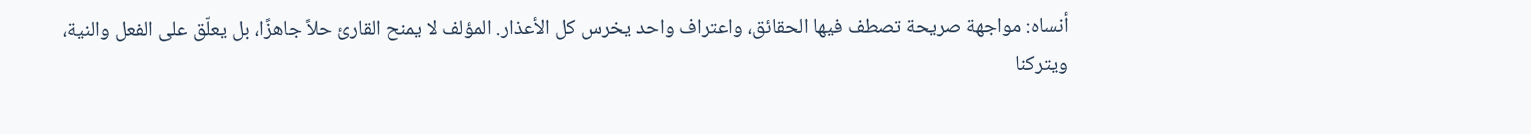أنساه: مواجهة صريحة تصطف فيها الحقائق، واعتراف واحد يخرس كل الأعذار. المؤلف لا يمنح القارئ حلاً جاهزًا، بل يعلّق على الفعل والنية، ويتركنا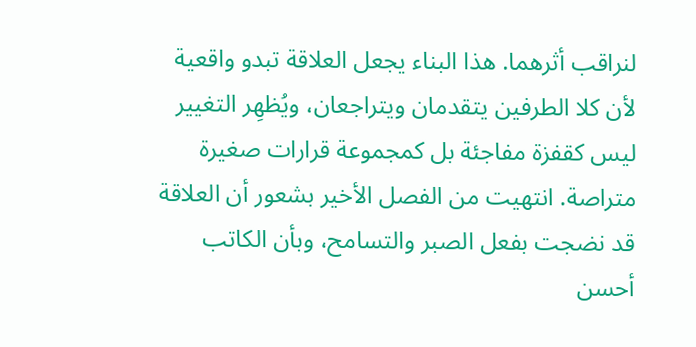لنراقب أثرهما. هذا البناء يجعل العلاقة تبدو واقعية لأن كلا الطرفين يتقدمان ويتراجعان، ويُظهِر التغيير ليس كقفزة مفاجئة بل كمجموعة قرارات صغيرة متراصة. انتهيت من الفصل الأخير بشعور أن العلاقة قد نضجت بفعل الصبر والتسامح، وبأن الكاتب أحسن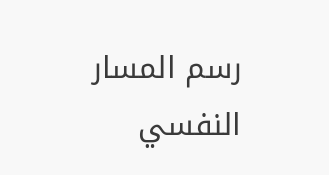رسم المسار النفسي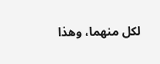لكل منهما، وهذا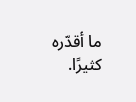ما أقدّره كثيرًا.